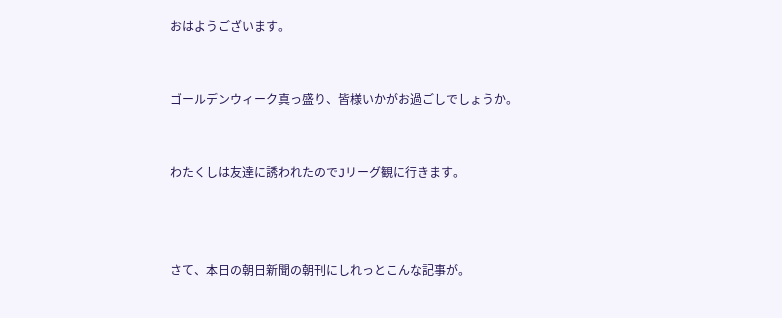おはようございます。


ゴールデンウィーク真っ盛り、皆様いかがお過ごしでしょうか。


わたくしは友達に誘われたのでJリーグ観に行きます。



さて、本日の朝日新聞の朝刊にしれっとこんな記事が。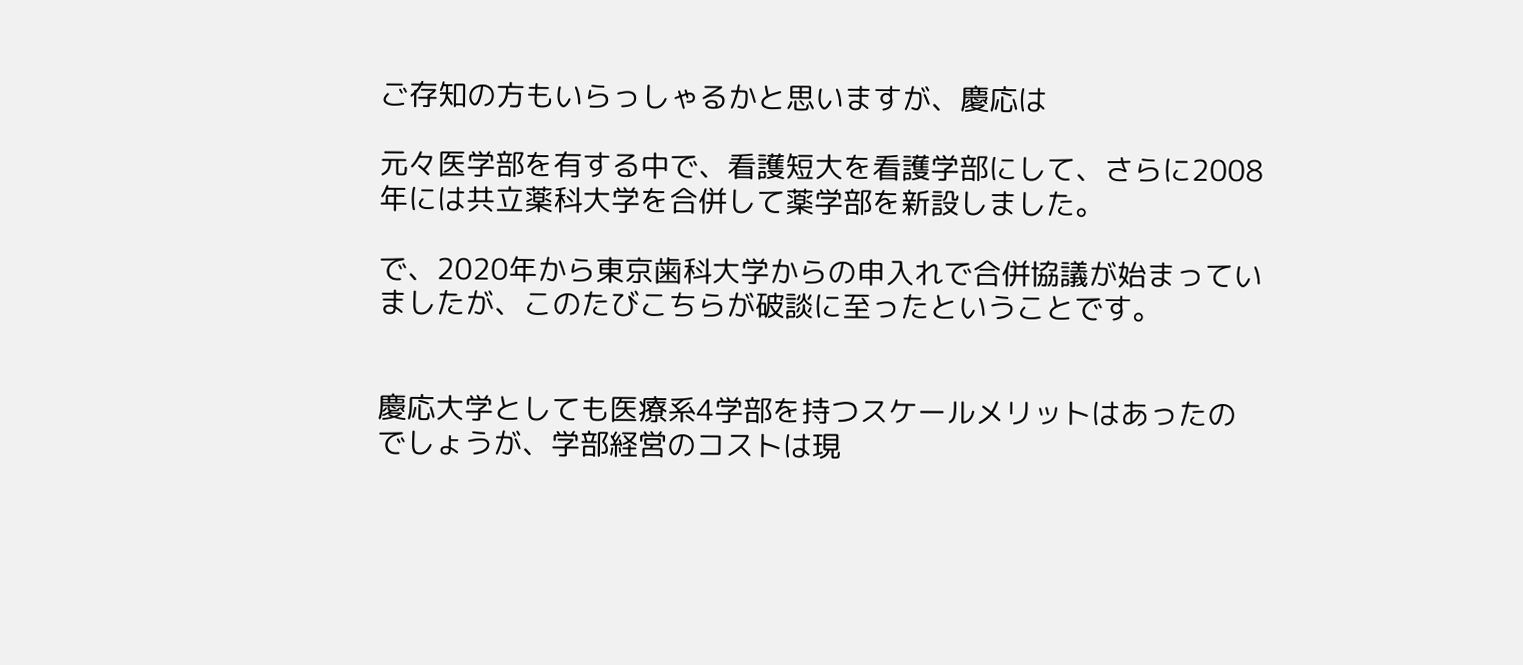ご存知の方もいらっしゃるかと思いますが、慶応は

元々医学部を有する中で、看護短大を看護学部にして、さらに2008年には共立薬科大学を合併して薬学部を新設しました。

で、2020年から東京歯科大学からの申入れで合併協議が始まっていましたが、このたびこちらが破談に至ったということです。


慶応大学としても医療系4学部を持つスケールメリットはあったのでしょうが、学部経営のコストは現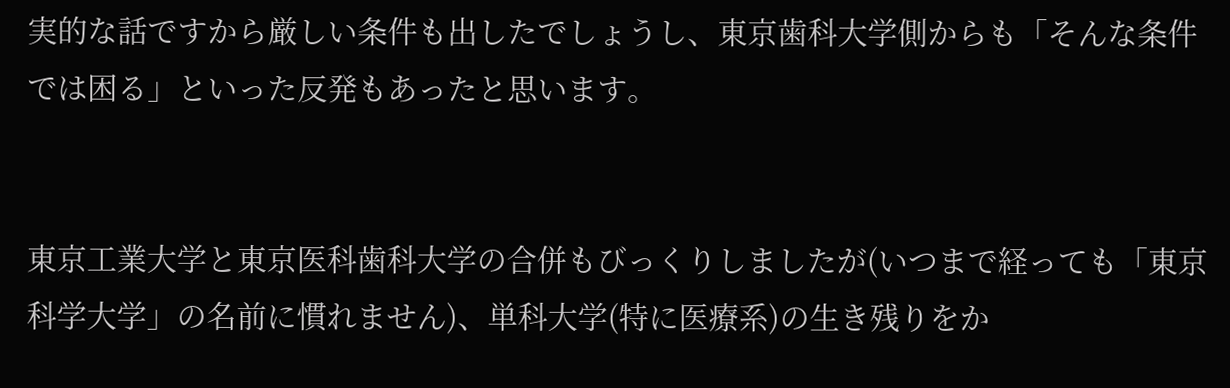実的な話ですから厳しい条件も出したでしょうし、東京歯科大学側からも「そんな条件では困る」といった反発もあったと思います。


東京工業大学と東京医科歯科大学の合併もびっくりしましたが(いつまで経っても「東京科学大学」の名前に慣れません)、単科大学(特に医療系)の生き残りをか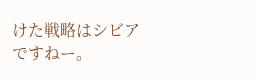けた戦略はシビアですねー。